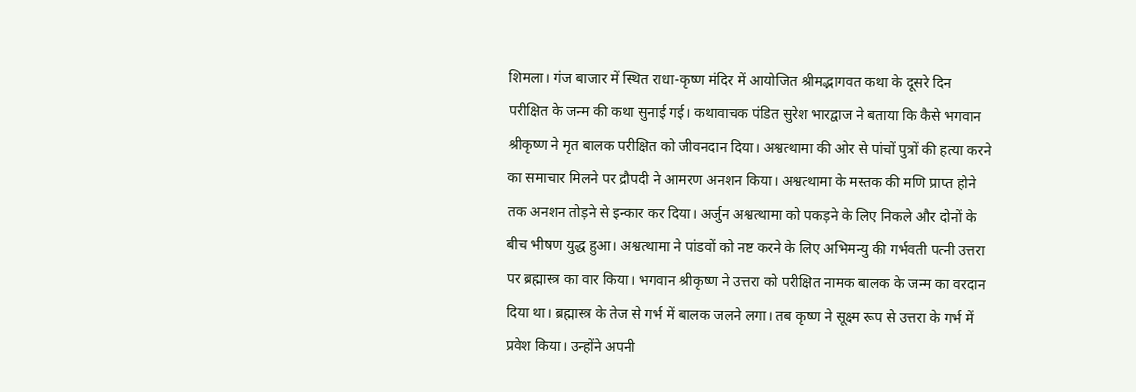शिमला। गंज बाजार में स्थित राधा-कृष्ण मंदिर में आयोजित श्रीमद्भागवत कथा के दूसरे दिन परीक्षित के जन्म की कथा सुनाई गई। कथावाचक पंडित सुरेश भारद्वाज ने बताया कि कैसे भगवान श्रीकृष्ण ने मृत बालक परीक्षित को जीवनदान दिया। अश्वत्थामा की ओर से पांचों पुत्रों की हत्या करने का समाचार मिलने पर द्रौपदी ने आमरण अनशन किया। अश्वत्थामा के मस्तक की मणि प्राप्त होने तक अनशन तोड़ने से इन्कार कर दिया। अर्जुन अश्वत्थामा को पकड़ने के लिए निकले और दोनों के बीच भीषण युद्ध हुआ। अश्वत्थामा ने पांडवों को नष्ट करने के लिए अभिमन्यु की गर्भवती पत्नी उत्तरा पर ब्रह्मास्त्र का वार किया। भगवान श्रीकृष्ण ने उत्तरा को परीक्षित नामक बालक के जन्म का वरदान दिया था। ब्रह्मास्त्र के तेज से गर्भ में बालक जलने लगा। तब कृष्ण ने सूक्ष्म रूप से उत्तरा के गर्भ में प्रवेश किया। उन्होंने अपनी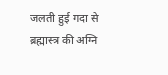जलती हुई गदा से ब्रह्मास्त्र की अग्नि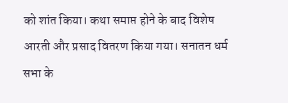को शांत किया। कथा समाप्त होने के बाद विशेष आरती और प्रसाद वितरण किया गया। सनातन धर्म सभा के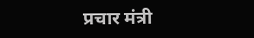प्रचार मंत्री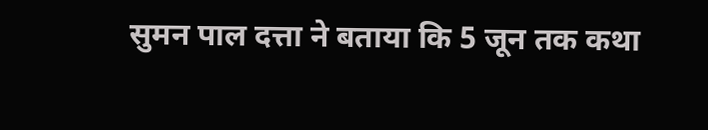सुमन पाल दत्ता ने बताया कि 5 जून तक कथा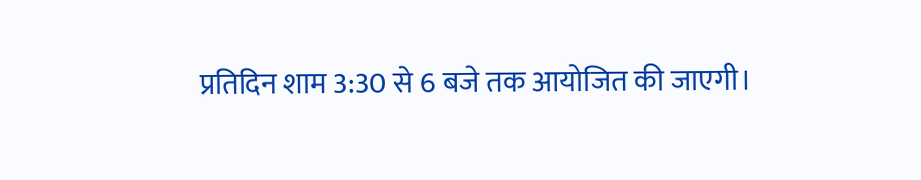प्रतिदिन शाम 3:30 से 6 बजे तक आयोजित की जाएगी।